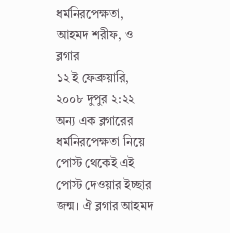ধর্মনিরপেক্ষতা, আহমদ শরীফ, ও ব্লগার
১২ ই ফেব্রুয়ারি, ২০০৮ দুপুর ২:২২
অন্য এক ব্লগারের ধর্মনিরপেক্ষতা নিয়ে পোস্ট থেকেই এই পোস্ট দেওয়ার ইচ্ছার জন্ম। ঐ ব্লগার আহমদ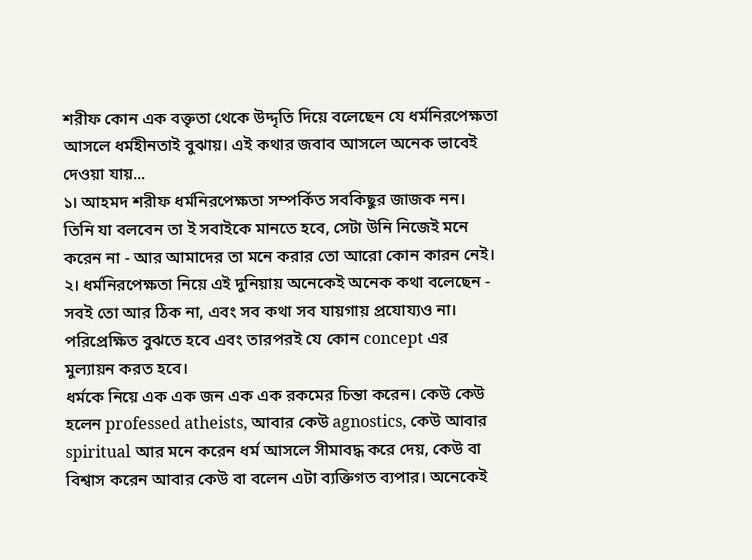শরীফ কোন এক বক্তৃতা থেকে উদ্দৃতি দিয়ে বলেছেন যে ধর্মনিরপেক্ষতা আসলে ধর্মহীনতাই বুঝায়। এই কথার জবাব আসলে অনেক ভাবেই দেওয়া যায়...
১। আহমদ শরীফ ধর্মনিরপেক্ষতা সম্পর্কিত সবকিছুর জাজক নন। তিনি যা বলবেন তা ই সবাইকে মানতে হবে, সেটা উনি নিজেই মনে করেন না - আর আমাদের তা মনে করার তো আরো কোন কারন নেই।
২। ধর্মনিরপেক্ষতা নিয়ে এই দুনিয়ায় অনেকেই অনেক কথা বলেছেন - সবই তো আর ঠিক না, এবং সব কথা সব যায়গায় প্রযোয্যও না। পরিপ্রেক্ষিত বুঝতে হবে এবং তারপরই যে কোন concept এর মুল্যায়ন করত হবে।
ধর্মকে নিয়ে এক এক জন এক এক রকমের চিন্তা করেন। কেউ কেউ হলেন professed atheists, আবার কেউ agnostics, কেউ আবার spiritual আর মনে করেন ধর্ম আসলে সীমাবদ্ধ করে দেয়, কেউ বা বিশ্বাস করেন আবার কেউ বা বলেন এটা ব্যক্তিগত ব্যপার। অনেকেই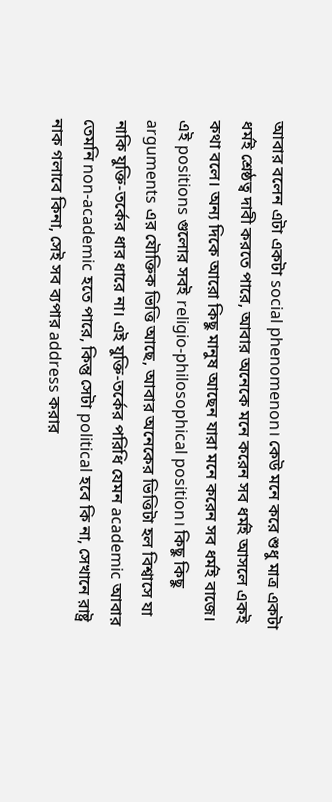আবার বলেন এটা একটা social phenomenon। কেউ মনে করে শুধু মাত্র একটা ধর্মই শ্রেষ্ঠত্ব দাবী করতে পারে, আবার অনেকে মনে করেন সব ধর্মই আসলে একই কথা বলে। অন্য দিকে আরো কিছু মানুষ আছেন যারা মনে করেন সব ধর্মই বাজে।
এই positions গুলোর সবই religio-philosophical position। কিছু কিছু arguments এর যৌক্তিক ভিত্তি আছে, আবার অনেকের ভিত্তিটা হল বিশ্বাসে যা নাকি যুক্তি-তর্কের ধার ধারে না। এই যুক্তি-তর্কের পরিধি যেমন academic আবার তেমনি non-academic হতে পারে, কিন্তু সেটা political হবে কি না, সেখানে রাষ্ট্র নাক গলাবে কিনা, সেই সব ব্যপার address করার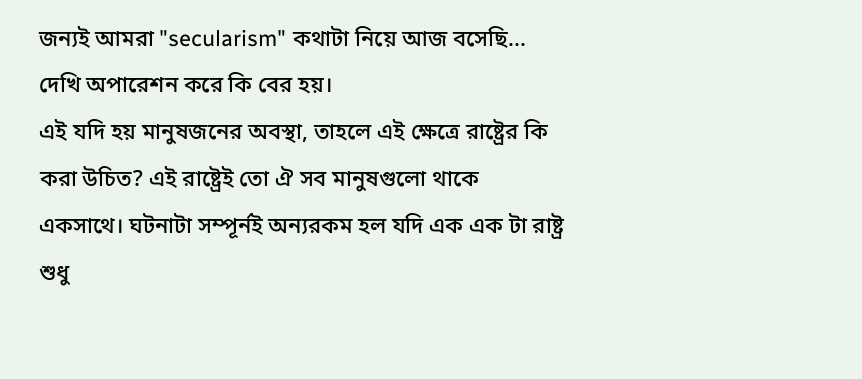জন্যই আমরা "secularism" কথাটা নিয়ে আজ বসেছি... দেখি অপারেশন করে কি বের হয়।
এই যদি হয় মানুষজনের অবস্থা, তাহলে এই ক্ষেত্রে রাষ্ট্রের কি করা উচিত? এই রাষ্ট্রেই তো ঐ সব মানুষগুলো থাকে একসাথে। ঘটনাটা সম্পূর্নই অন্যরকম হল যদি এক এক টা রাষ্ট্র শুধু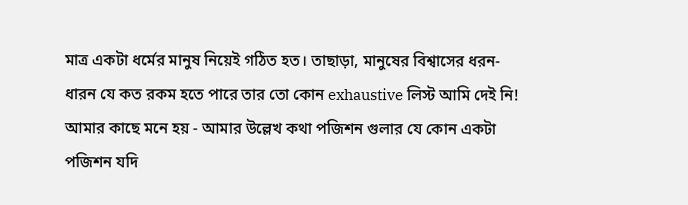মাত্র একটা ধর্মের মানুষ নিয়েই গঠিত হত। তাছাড়া, মানুষের বিশ্বাসের ধরন-ধারন যে কত রকম হতে পারে তার তো কোন exhaustive লিস্ট আমি দেই নি! আমার কাছে মনে হয় - আমার উল্লেখ কথা পজিশন গুলার যে কোন একটা পজিশন যদি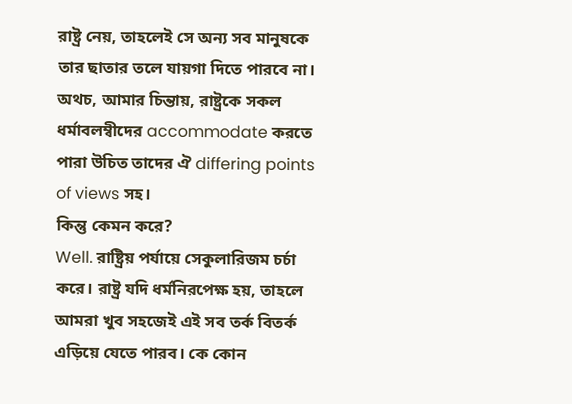রাষ্ট্র নেয়, তাহলেই সে অন্য সব মানুষকে তার ছাতার তলে যায়গা দিতে পারবে না। অথচ, আমার চিন্তায়, রাষ্ট্রকে সকল ধর্মাবলম্বীদের accommodate করতে পারা উচিত তাদের ঐ differing points of views সহ।
কিন্তু কেমন করে?
Well. রাষ্ট্রিয় পর্যায়ে সেকুলারিজম চর্চা করে। রাষ্ট্র যদি ধর্মনিরপেক্ষ হয়, তাহলে আমরা খুব সহজেই এই সব তর্ক বিতর্ক এড়িয়ে যেতে পারব। কে কোন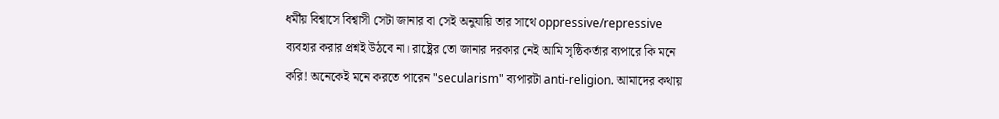ধর্মীয় বিশ্বাসে বিশ্বাসী সেটা জানার বা সেই অনুযায়ি তার সাথে oppressive/repressive ব্যবহার করার প্রশ্নই উঠবে না। রাষ্ট্রের তো জানার দরকার নেই আমি সৃষ্ঠিকর্তার ব্যপারে কি মনে করি! অনেকেই মনে করতে পারেন "secularism" ব্যপারটা anti-religion. আমাদের কথায়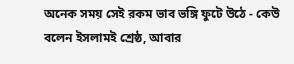অনেক সময় সেই রকম ভাব ভঙ্গি ফুটে উঠে - কেউ বলেন ইসলামই শ্রেষ্ঠ, আবার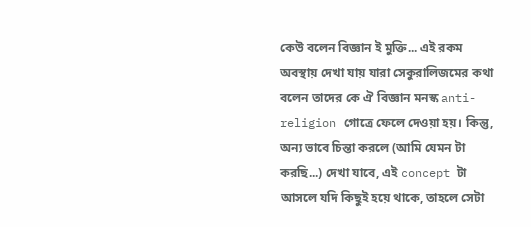কেউ বলেন বিজ্ঞান ই মুক্তি... এই রকম অবস্থায় দেখা যায় যারা সেকুরালিজমের কথা বলেন তাদের কে ঐ বিজ্ঞান মনস্ক anti-religion গোত্রে ফেলে দেওয়া হয়। কিন্তু, অন্য ভাবে চিন্তা করলে (আমি যেমন টা করছি...) দেখা যাবে, এই concept টা আসলে যদি কিছুই হয়ে থাকে, তাহলে সেটা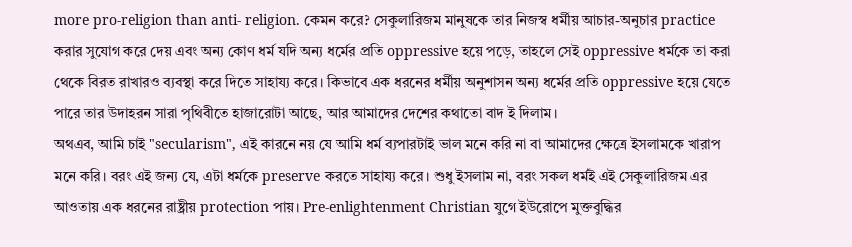more pro-religion than anti- religion. কেমন করে? সেকুলারিজম মানুষকে তার নিজস্ব ধর্মীয় আচার-অনুচার practice করার সুযোগ করে দেয় এবং অন্য কোণ ধর্ম যদি অন্য ধর্মের প্রতি oppressive হয়ে পড়ে, তাহলে সেই oppressive ধর্মকে তা করা থেকে বিরত রাখারও ব্যবস্থা করে দিতে সাহায্য করে। কিভাবে এক ধরনের ধর্মীয় অনুশাসন অন্য ধর্মের প্রতি oppressive হয়ে যেতে পারে তার উদাহরন সারা পৃথিবীতে হাজারোটা আছে, আর আমাদের দেশের কথাতো বাদ ই দিলাম।
অথএব, আমি চাই "secularism", এই কারনে নয় যে আমি ধর্ম ব্যপারটাই ভাল মনে করি না বা আমাদের ক্ষেত্রে ইসলামকে খারাপ মনে করি। বরং এই জন্য যে, এটা ধর্মকে preserve করতে সাহায্য করে। শুধু ইসলাম না, বরং সকল ধর্মই এই সেকুলারিজম এর আওতায় এক ধরনের রাষ্ট্রীয় protection পায়। Pre-enlightenment Christian যুগে ইউরোপে মুক্তবুদ্ধির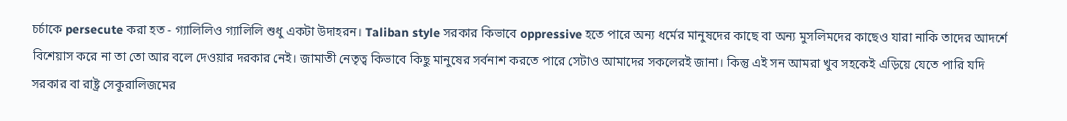চর্চাকে persecute করা হত - গ্যালিলিও গ্যালিলি শুধু একটা উদাহরন। Taliban style সরকার কিভাবে oppressive হতে পারে অন্য ধর্মের মানুষদের কাছে বা অন্য মুসলিমদের কাছেও যারা নাকি তাদের আদর্শে বিশেয়াস করে না তা তো আর বলে দেওয়ার দরকার নেই। জামাতী নেতৃত্ব কিভাবে কিছু মানুষের সর্বনাশ করতে পারে সেটাও আমাদের সকলেরই জানা। কিন্তু এই সন আমরা খুব সহকেই এড়িয়ে যেতে পারি যদি সরকার বা রাষ্ট্র সেকুরালিজমের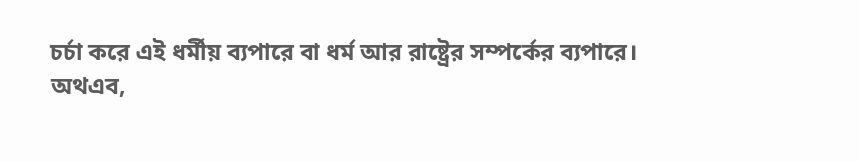চর্চা করে এই ধর্মীয় ব্যপারে বা ধর্ম আর রাষ্ট্রের সম্পর্কের ব্যপারে।
অথএব,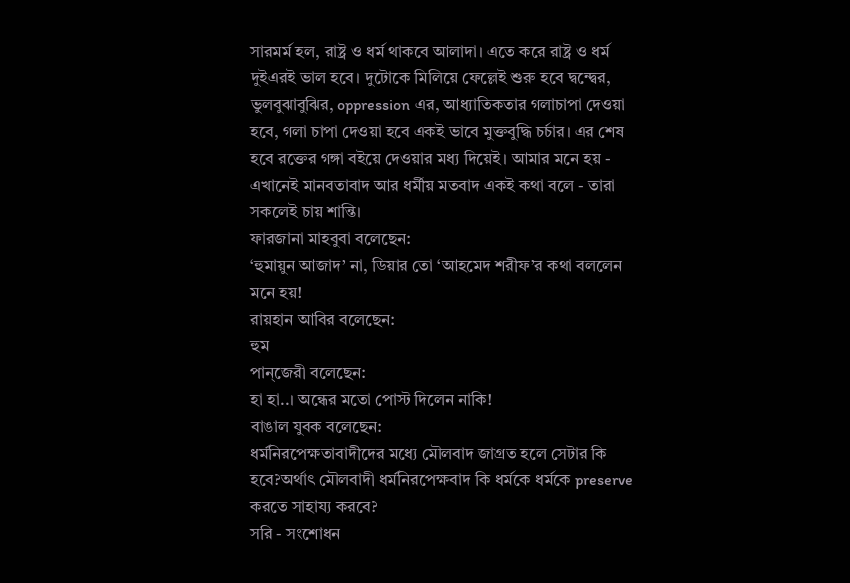সারমর্ম হল, রাষ্ট্র ও ধর্ম থাকবে আলাদা। এতে করে রাষ্ট্র ও ধর্ম দুইএরই ভাল হবে। দুটোকে মিলিয়ে ফেল্লেই শুরু হবে দ্বন্দ্বের, ভুলবুঝাবুঝির, oppression এর, আধ্যাতিকতার গলাচাপা দেওয়া হবে, গলা চাপা দেওয়া হবে একই ভাবে মুক্তবুদ্ধি চর্চার। এর শেষ হবে রক্তের গঙ্গা বইয়ে দেওয়ার মধ্য দিয়েই। আমার মনে হয় - এখানেই মানবতাবাদ আর ধর্মীয় মতবাদ একই কথা বলে - তারা সকলেই চায় শান্তি।
ফারজানা মাহবুবা বলেছেন:
‘হুমায়ুন আজাদ’ না, ডিয়ার তো ‘আহমেদ শরীফ’র কথা বললেন মনে হয়!
রায়হান আবির বলেছেন:
হুম
পান্জেরী বলেছেন:
হা হা..। অন্ধের মতো পোস্ট দিলেন নাকি!
বাঙাল যুবক বলেছেন:
ধর্মনিরপেক্ষতাবাদীদের মধ্যে মৌলবাদ জাগ্রত হলে সেটার কি হবে?অর্থাৎ মৌলবাদী ধর্মনিরপেক্ষবাদ কি ধর্মকে ধর্মকে preserve করতে সাহায্য করবে?
সরি - সংশোধন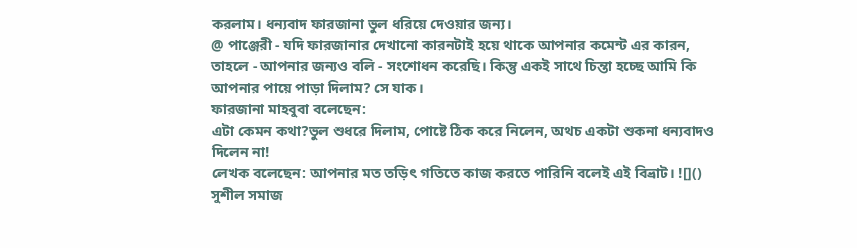করলাম। ধন্যবাদ ফারজানা ভুল ধরিয়ে দেওয়ার জন্য।
@ পাঞ্জেরী - যদি ফারজানার দেখানো কারনটাই হয়ে থাকে আপনার কমেন্ট এর কারন, তাহলে - আপনার জন্যও বলি - সংশোধন করেছি। কিন্তু একই সাথে চিন্তা হচ্ছে আমি কি আপনার পায়ে পাড়া দিলাম? সে যাক।
ফারজানা মাহবুবা বলেছেন:
এটা কেমন কথা?ভুল শুধরে দিলাম, পোষ্টে ঠিক করে নিলেন, অথচ একটা শুকনা ধন্যবাদও দিলেন না!
লেখক বলেছেন: আপনার মত তড়িৎ গতিতে কাজ করতে পারিনি বলেই এই বিভ্রাট। ![]()
সুশীল সমাজ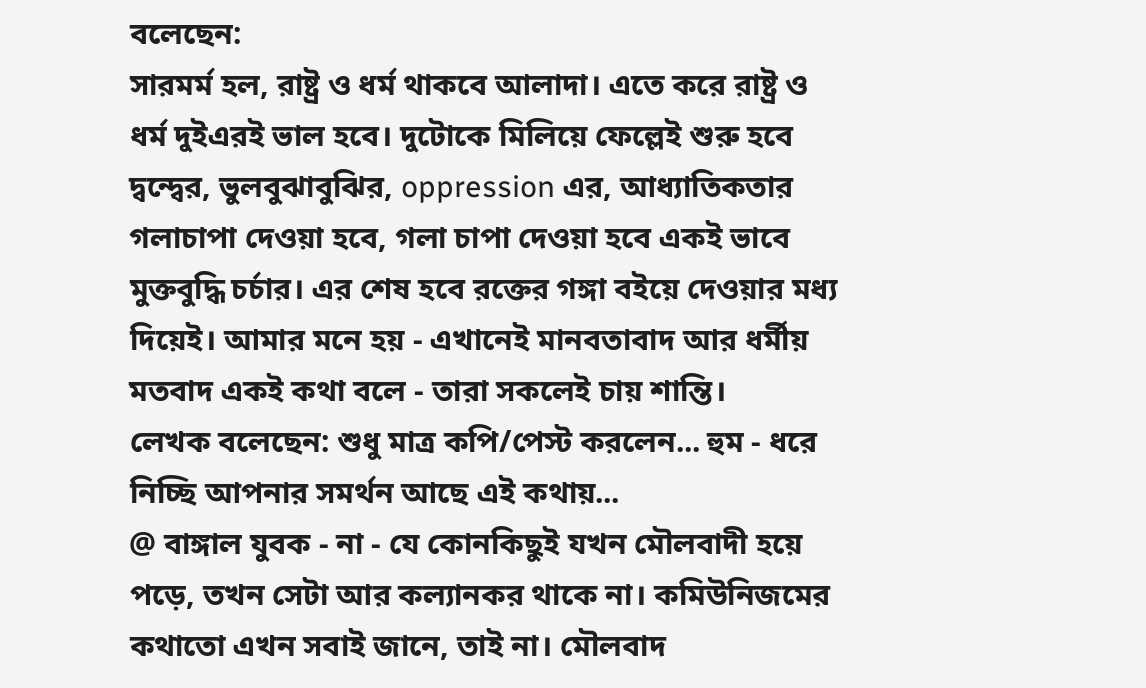বলেছেন:
সারমর্ম হল, রাষ্ট্র ও ধর্ম থাকবে আলাদা। এতে করে রাষ্ট্র ও ধর্ম দুইএরই ভাল হবে। দুটোকে মিলিয়ে ফেল্লেই শুরু হবে দ্বন্দ্বের, ভুলবুঝাবুঝির, oppression এর, আধ্যাতিকতার গলাচাপা দেওয়া হবে, গলা চাপা দেওয়া হবে একই ভাবে মুক্তবুদ্ধি চর্চার। এর শেষ হবে রক্তের গঙ্গা বইয়ে দেওয়ার মধ্য দিয়েই। আমার মনে হয় - এখানেই মানবতাবাদ আর ধর্মীয় মতবাদ একই কথা বলে - তারা সকলেই চায় শান্তি।
লেখক বলেছেন: শুধু মাত্র কপি/পেস্ট করলেন... হুম - ধরে নিচ্ছি আপনার সমর্থন আছে এই কথায়...
@ বাঙ্গাল যুবক - না - যে কোনকিছুই যখন মৌলবাদী হয়ে পড়ে, তখন সেটা আর কল্যানকর থাকে না। কমিউনিজমের কথাতো এখন সবাই জানে, তাই না। মৌলবাদ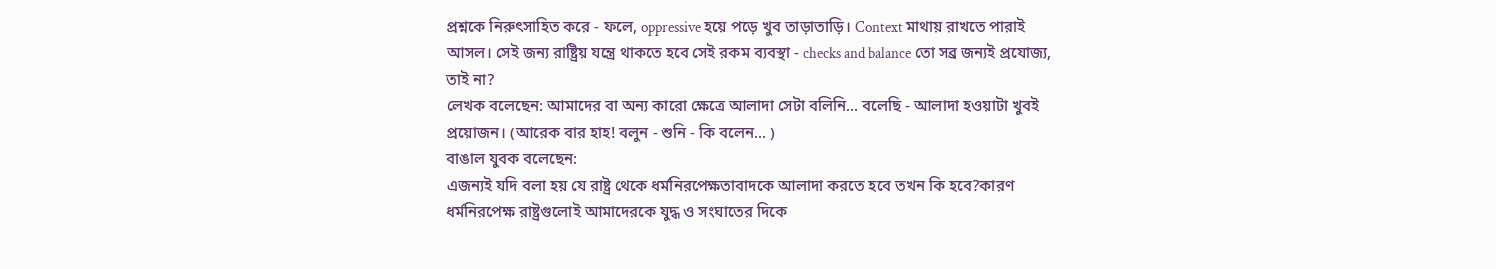প্রশ্নকে নিরুৎসাহিত করে - ফলে, oppressive হয়ে পড়ে খুব তাড়াতাড়ি। Context মাথায় রাখতে পারাই আসল। সেই জন্য রাষ্ট্রিয় যন্ত্রে থাকতে হবে সেই রকম ব্যবস্থা - checks and balance তো সব্র জন্যই প্রযোজ্য, তাই না?
লেখক বলেছেন: আমাদের বা অন্য কারো ক্ষেত্রে আলাদা সেটা বলিনি... বলেছি - আলাদা হওয়াটা খুবই প্রয়োজন। (আরেক বার হাহ! বলুন - শুনি - কি বলেন... )
বাঙাল যুবক বলেছেন:
এজন্যই যদি বলা হয় যে রাষ্ট্র থেকে ধর্মনিরপেক্ষতাবাদকে আলাদা করতে হবে তখন কি হবে?কারণ ধর্মনিরপেক্ষ রাষ্ট্রগুলোই আমাদেরকে যুদ্ধ ও সংঘাতের দিকে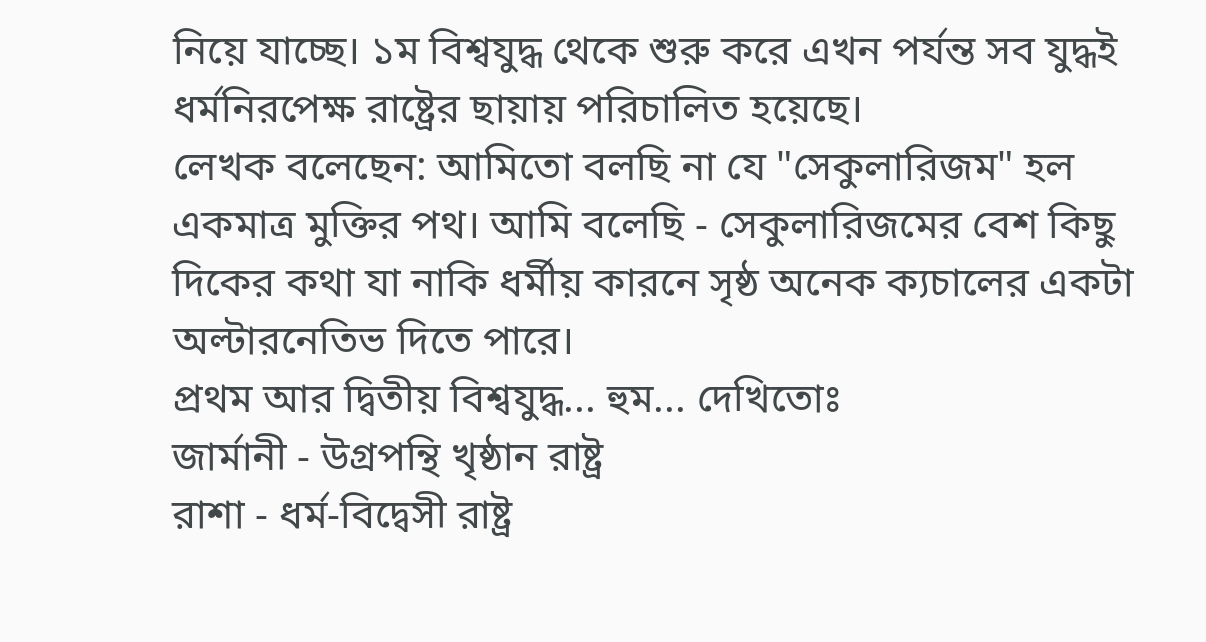নিয়ে যাচ্ছে। ১ম বিশ্বযুদ্ধ থেকে শুরু করে এখন পর্যন্ত সব যুদ্ধই ধর্মনিরপেক্ষ রাষ্ট্রের ছায়ায় পরিচালিত হয়েছে।
লেখক বলেছেন: আমিতো বলছি না যে "সেকুলারিজম" হল একমাত্র মুক্তির পথ। আমি বলেছি - সেকুলারিজমের বেশ কিছু দিকের কথা যা নাকি ধর্মীয় কারনে সৃষ্ঠ অনেক ক্যচালের একটা অল্টারনেতিভ দিতে পারে।
প্রথম আর দ্বিতীয় বিশ্বযুদ্ধ... হুম... দেখিতোঃ
জার্মানী - উগ্রপন্থি খৃষ্ঠান রাষ্ট্র
রাশা - ধর্ম-বিদ্বেসী রাষ্ট্র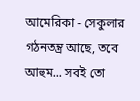আমেরিকা - সেকুলার গঠনতন্ত্র আছে, তবে আহুম... সবই তো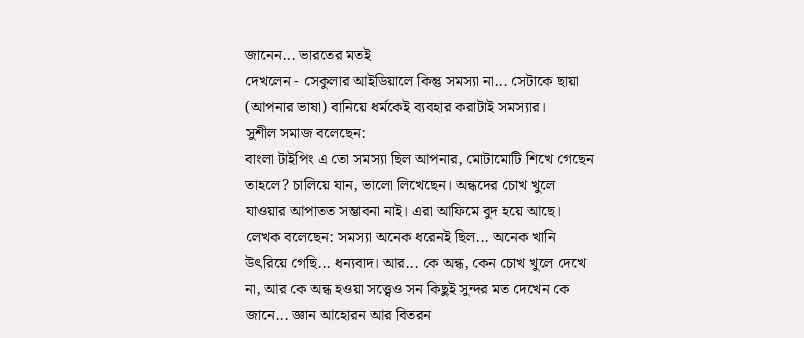জানেন... ভারতের মতই
দেখলেন - সেকুলার আইডিয়ালে কিন্তু সমস্যা না... সেটাকে ছায়া (আপনার ভাষা) বানিয়ে ধর্মকেই ব্যবহার করাটাই সমস্যার।
সুশীল সমাজ বলেছেন:
বাংলা টাইপিং এ তো সমস্যা ছিল আপনার, মোটামোটি শিখে গেছেন তাহলে? চালিয়ে যান, ভালো লিখেছেন। অন্ধদের চোখ খুলে যাওয়ার আপাতত সম্ভাবনা নাই। এরা আফিমে বুদ হয়ে আছে।
লেখক বলেছেন: সমস্যা অনেক ধরেনই ছিল... অনেক খানি উৎরিয়ে গেছি... ধন্যবাদ। আর... কে অন্ধ, কেন চোখ খুলে দেখে না, আর কে অন্ধ হওয়া সত্ত্বেও সন কিছুই সুন্দর মত দেখেন কে জানে... জ্ঞান আহোরন আর বিতরন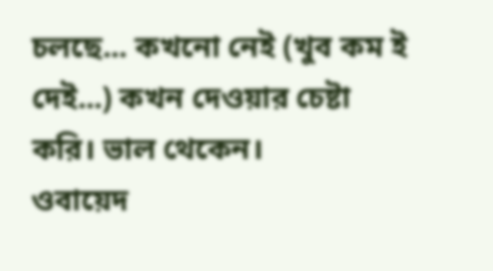চলছে... কখনো নেই (খুব কম ই দেই...) কখন দেওয়ার চেষ্টা করি। ভাল থেকেন।
ওবায়েদ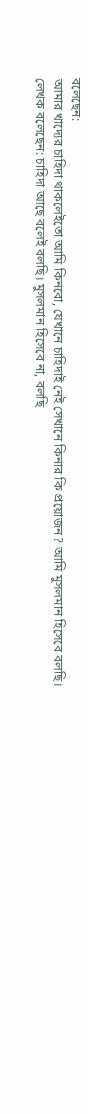বলেছেন:
আমার খাদ্যের চাহিদা থাকলেইতো আমি কিনবো, যেখানে চাহিদাই নেই সেখানে কিনার কি প্রয়োজন? আমি মুসলমান হিসেবে বলছি।
লেখক বলেছেন: চাহিদা আছে বলেই বলছি। মুসলমান হিসেবে না, বলছি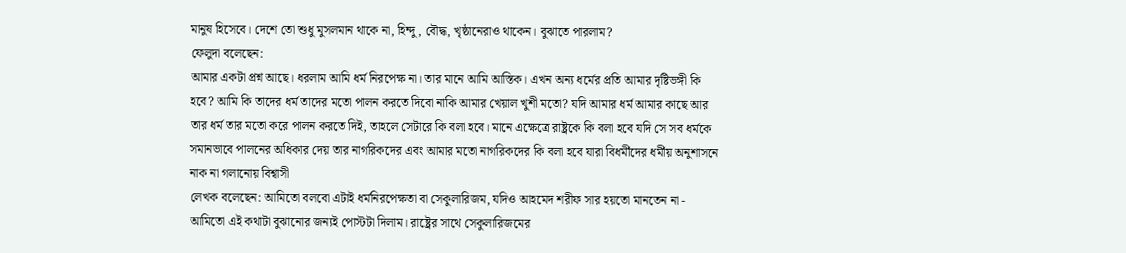মানুষ হিসেবে। দেশে তো শুধু মুসলমান থাকে না, হিন্দু, বৌদ্ধ, খৃষ্ঠানেরাও থাকেন। বুঝাতে পারলাম?
ফেলুদা বলেছেন:
আমার একটা প্রশ্ন আছে। ধরলাম আমি ধর্ম নিরপেক্ষ না। তার মানে আমি আস্তিক। এখন অন্য ধর্মের প্রতি আমার দৃষ্টিভঙ্গী কি হবে? আমি কি তাদের ধর্ম তাদের মতো পালন করতে দিবো নাকি আমার খেয়াল খুশী মতো? যদি আমার ধর্ম আমার কাছে আর তার ধর্ম তার মতো করে পালন করতে দিই, তাহলে সেটারে কি বলা হবে। মানে এক্ষেত্রে রাষ্ট্রকে কি বলা হবে যদি সে সব ধর্মকে সমানভাবে পালনের অধিকার দেয় তার নাগরিকদের এবং আমার মতো নাগরিকদের কি বলা হবে যারা বিধর্মীদের ধর্মীয় অনুশাসনে নাক না গলানোয় বিশ্বাসী
লেখক বলেছেন: আমিতো বলবো এটাই ধর্মনিরপেক্ষতা বা সেকুলারিজম, যদিও আহমেদ শরীফ সার হয়তো মানতেন না - আমিতো এই কথাটা বুঝানোর জন্যই পোস্টটা দিলাম। রাষ্ট্রের সাথে সেকুলারিজমের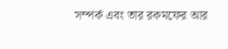সম্পর্ক এবং তার রকমফের আর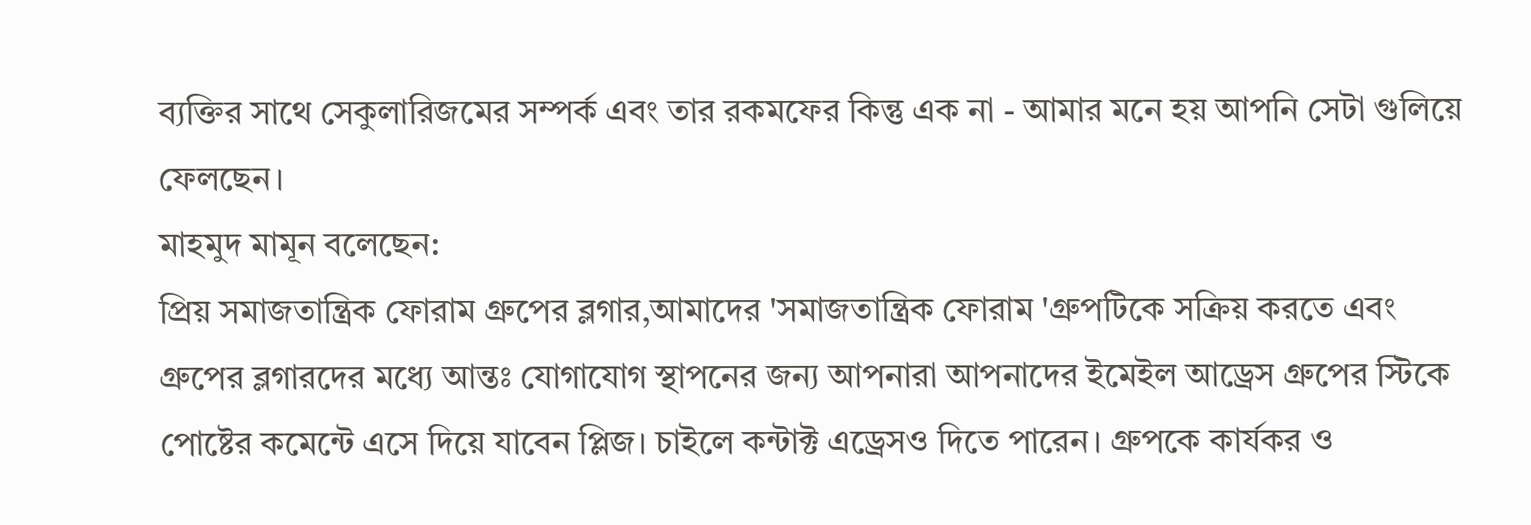ব্যক্তির সাথে সেকুলারিজমের সম্পর্ক এবং তার রকমফের কিন্তু এক না - আমার মনে হয় আপনি সেটা গুলিয়ে ফেলছেন।
মাহমুদ মামূন বলেছেন:
প্রিয় সমাজতান্ত্রিক ফোরাম গ্রুপের ব্লগার,আমাদের 'সমাজতান্ত্রিক ফোরাম 'গ্রুপটিকে সক্রিয় করতে এবং গ্রুপের ব্লগারদের মধ্যে আন্তঃ যোগাযোগ স্থাপনের জন্য আপনারা আপনাদের ইমেইল আড্রেস গ্রুপের স্টিকে পোষ্টের কমেন্টে এসে দিয়ে যাবেন প্লিজ। চাইলে কন্টাক্ট এড্রেসও দিতে পারেন। গ্রুপকে কার্যকর ও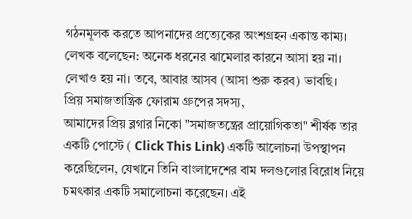গঠনমূলক করতে আপনাদের প্রত্যেকের অংশগ্রহন একান্ত কাম্য।
লেখক বলেছেন: অনেক ধরনের ঝামেলার কারনে আসা হয় না। লেখাও হয় না। তবে, আবার আসব (আসা শুরু করব) ভাবছি।
প্রিয় সমাজতান্ত্রিক ফোরাম গ্রুপের সদস্য,
আমাদের প্রিয় ব্লগার নিকো "সমাজতন্ত্রের প্রায়োগিকতা" শীর্ষক তার একটি পোস্টে ( Click This Link) একটি আলোচনা উপস্থাপন করেছিলেন, যেখানে তিনি বাংলাদেশের বাম দলগুলোর বিরোধ নিয়ে চমৎকার একটি সমালোচনা করেছেন। এই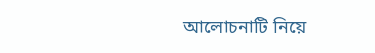আলোচনাটি নিয়ে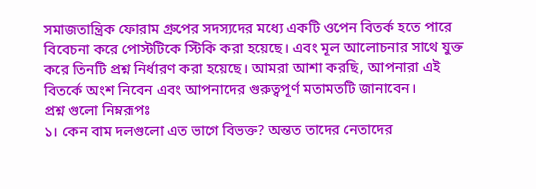সমাজতান্ত্রিক ফোরাম গ্রুপের সদস্যদের মধ্যে একটি ওপেন বিতর্ক হতে পারে বিবেচনা করে পোস্টটিকে স্টিকি করা হয়েছে। এবং মূল আলোচনার সাথে যুক্ত করে তিনটি প্রশ্ন নির্ধারণ করা হয়েছে। আমরা আশা করছি, আপনারা এই বিতর্কে অংশ নিবেন এবং আপনাদের গুরুত্বপূর্ণ মতামতটি জানাবেন।
প্রশ্ন গুলো নিম্নরূপঃ
১। কেন বাম দলগুলো এত ভাগে বিভক্ত? অন্তত তাদের নেতাদের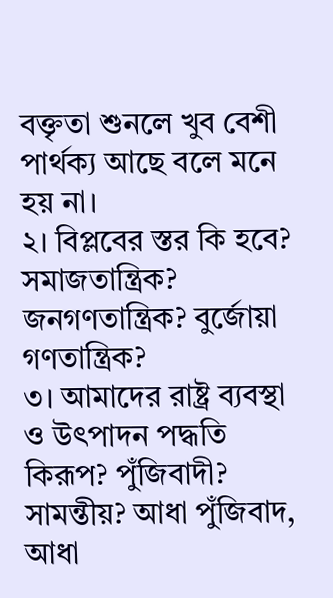বক্তৃতা শুনলে খুব বেশী পার্থক্য আছে বলে মনে হয় না।
২। বিপ্লবের স্তর কি হবে? সমাজতান্ত্রিক? জনগণতান্ত্রিক? বুর্জোয়া গণতান্ত্রিক?
৩। আমাদের রাষ্ট্র ব্যবস্থা ও উৎপাদন পদ্ধতি কিরূপ? পুঁজিবাদী? সামন্তীয়? আধা পুঁজিবাদ, আধা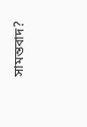সামন্তবাদ?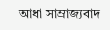আধা সাম্রাজ্যবাদ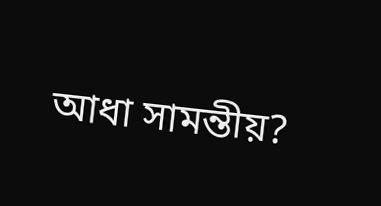আধা সামন্তীয়?